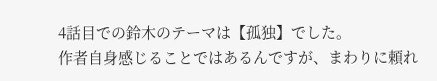4話目での鈴木のテーマは【孤独】でした。
作者自身感じることではあるんですが、まわりに頼れ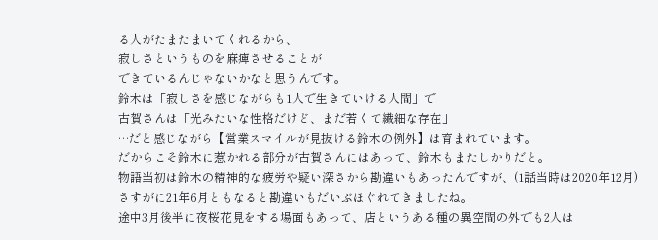る人がたまたまいてくれるから、
寂しさというものを麻痺させることが
できているんじゃないかなと思うんです。
鈴木は「寂しさを感じながらも1人で生きていける人間」で
古賀さんは「光みたいな性格だけど、まだ若くて繊細な存在」
…だと感じながら【営業スマイルが見抜ける鈴木の例外】は育まれています。
だからこそ鈴木に惹かれる部分が古賀さんにはあって、鈴木もまたしかりだと。
物語当初は鈴木の精神的な疲労や疑い深さから勘違いもあったんですが、(1話当時は2020年12月)
さすがに21年6月ともなると勘違いもだいぶほぐれてきましたね。
途中3月後半に夜桜花見をする場面もあって、店というある種の異空間の外でも2人は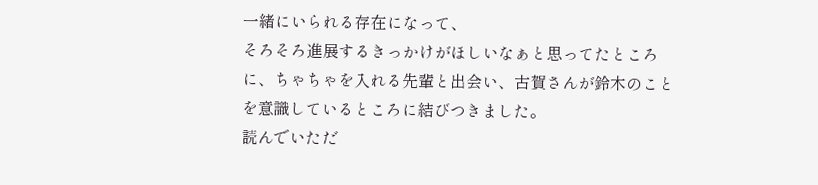一緒にいられる存在になって、
そろそろ進展するきっかけがほしいなぁと思ってたところに、ちゃちゃを入れる先輩と出会い、古賀さんが鈴木のことを意識しているところに結びつきました。
読んでいただ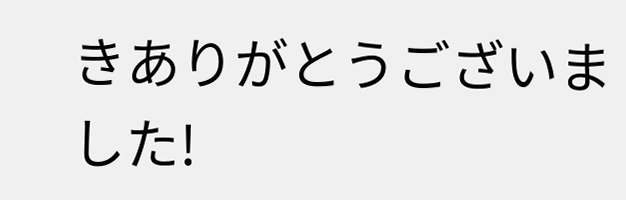きありがとうございました!